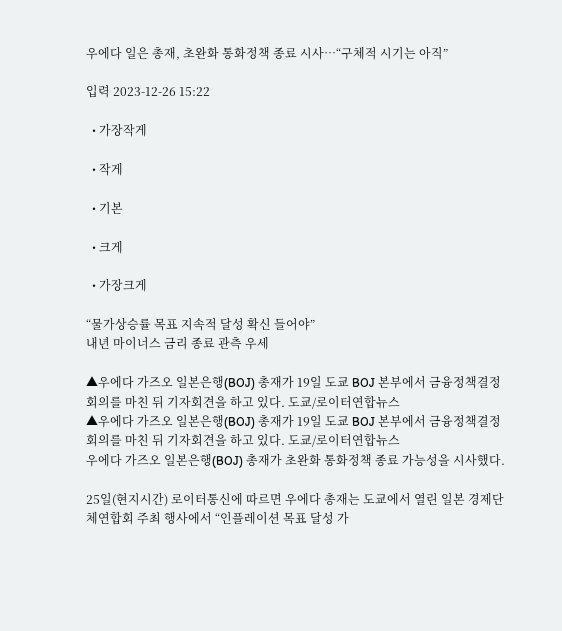우에다 일은 총재, 초완화 통화정책 종료 시사…“구체적 시기는 아직”

입력 2023-12-26 15:22

  • 가장작게

  • 작게

  • 기본

  • 크게

  • 가장크게

“물가상승률 목표 지속적 달성 확신 들어야”
내년 마이너스 금리 종료 관측 우세

▲우에다 가즈오 일본은행(BOJ) 총재가 19일 도쿄 BOJ 본부에서 금융정책결정회의를 마친 뒤 기자회견을 하고 있다. 도쿄/로이터연합뉴스
▲우에다 가즈오 일본은행(BOJ) 총재가 19일 도쿄 BOJ 본부에서 금융정책결정회의를 마친 뒤 기자회견을 하고 있다. 도쿄/로이터연합뉴스
우에다 가즈오 일본은행(BOJ) 총재가 초완화 통화정책 종료 가능성을 시사했다.

25일(현지시간) 로이터통신에 따르면 우에다 총재는 도쿄에서 열린 일본 경제단체연합회 주최 행사에서 “인플레이션 목표 달성 가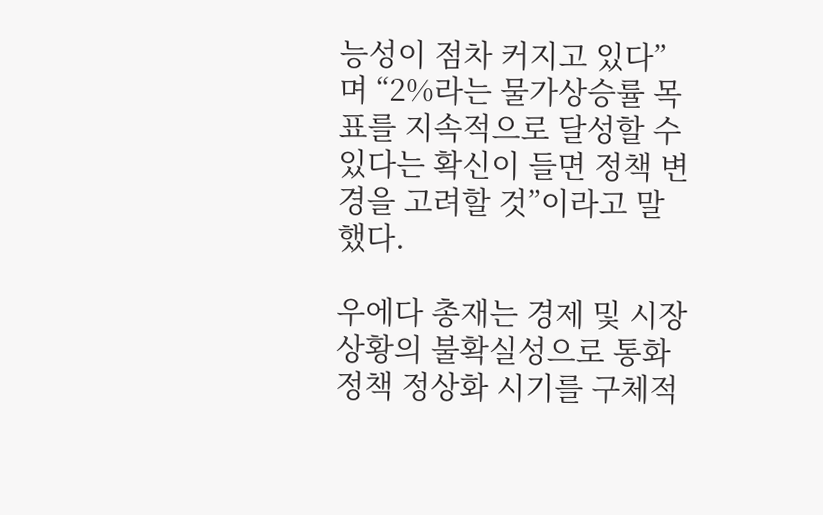능성이 점차 커지고 있다”며 “2%라는 물가상승률 목표를 지속적으로 달성할 수 있다는 확신이 들면 정책 변경을 고려할 것”이라고 말했다.

우에다 총재는 경제 및 시장 상황의 불확실성으로 통화정책 정상화 시기를 구체적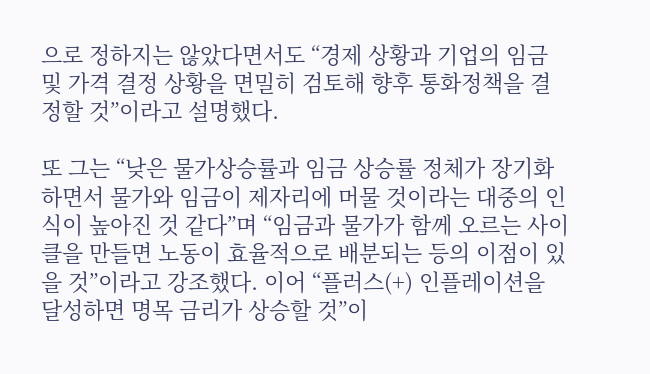으로 정하지는 않았다면서도 “경제 상황과 기업의 임금 및 가격 결정 상황을 면밀히 검토해 향후 통화정책을 결정할 것”이라고 설명했다.

또 그는 “낮은 물가상승률과 임금 상승률 정체가 장기화하면서 물가와 임금이 제자리에 머물 것이라는 대중의 인식이 높아진 것 같다”며 “임금과 물가가 함께 오르는 사이클을 만들면 노동이 효율적으로 배분되는 등의 이점이 있을 것”이라고 강조했다. 이어 “플러스(+) 인플레이션을 달성하면 명목 금리가 상승할 것”이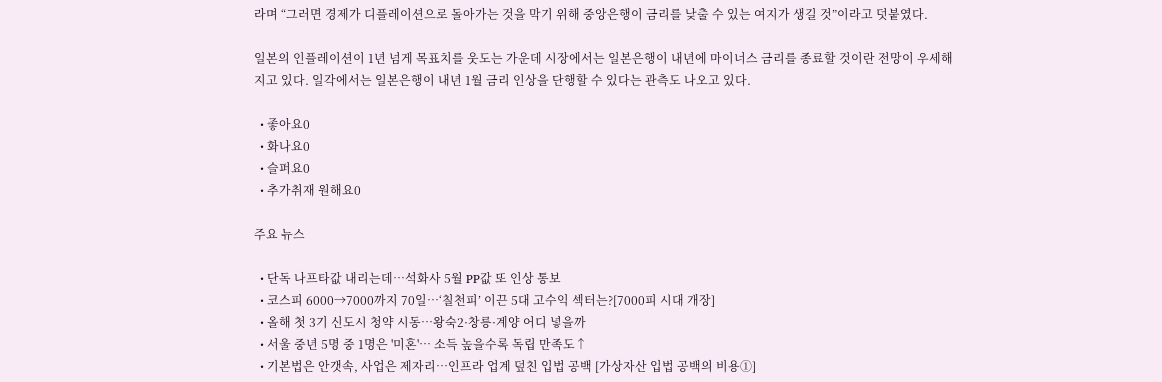라며 “그러면 경제가 디플레이션으로 돌아가는 것을 막기 위해 중앙은행이 금리를 낮출 수 있는 여지가 생길 것”이라고 덧붙였다.

일본의 인플레이션이 1년 넘게 목표치를 웃도는 가운데 시장에서는 일본은행이 내년에 마이너스 금리를 종료할 것이란 전망이 우세해지고 있다. 일각에서는 일본은행이 내년 1월 금리 인상을 단행할 수 있다는 관측도 나오고 있다.

  • 좋아요0
  • 화나요0
  • 슬퍼요0
  • 추가취재 원해요0

주요 뉴스

  • 단독 나프타값 내리는데…석화사 5월 PP값 또 인상 통보
  • 코스피 6000→7000까지 70일⋯‘칠천피’ 이끈 5대 고수익 섹터는?[7000피 시대 개장]
  • 올해 첫 3기 신도시 청약 시동…왕숙2·창릉·계양 어디 넣을까
  • 서울 중년 5명 중 1명은 '미혼'… 소득 높을수록 독립 만족도↑
  • 기본법은 안갯속, 사업은 제자리…인프라 업계 덮친 입법 공백 [가상자산 입법 공백의 비용①]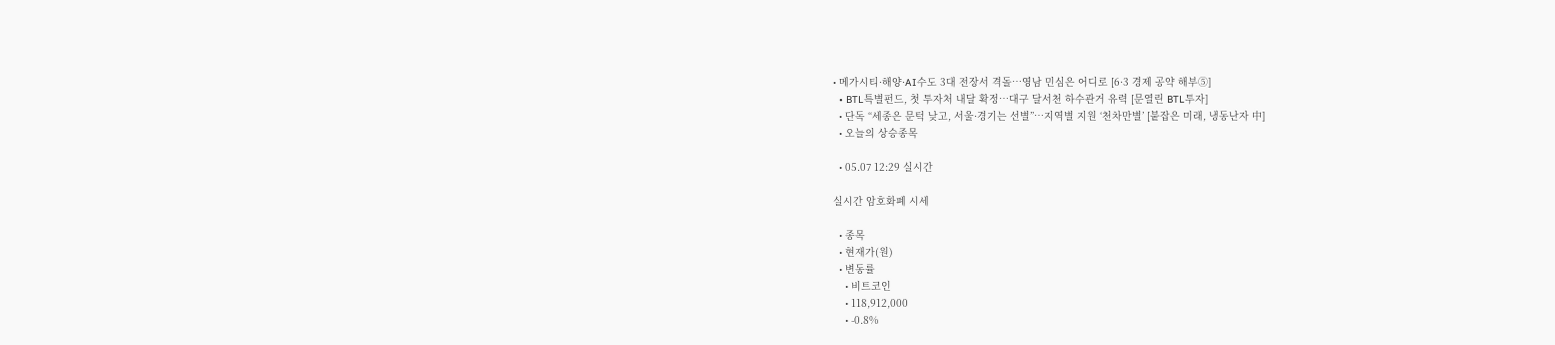• 메가시티·해양·AI수도 3대 전장서 격돌…영남 민심은 어디로 [6·3 경제 공약 해부⑤]
  • BTL특별펀드, 첫 투자처 내달 확정…대구 달서천 하수관거 유력 [문열린 BTL투자]
  • 단독 “세종은 문턱 낮고, 서울·경기는 선별”…지역별 지원 ‘천차만별’ [붙잡은 미래, 냉동난자 中]
  • 오늘의 상승종목

  • 05.07 12:29 실시간

실시간 암호화폐 시세

  • 종목
  • 현재가(원)
  • 변동률
    • 비트코인
    • 118,912,000
    • -0.8%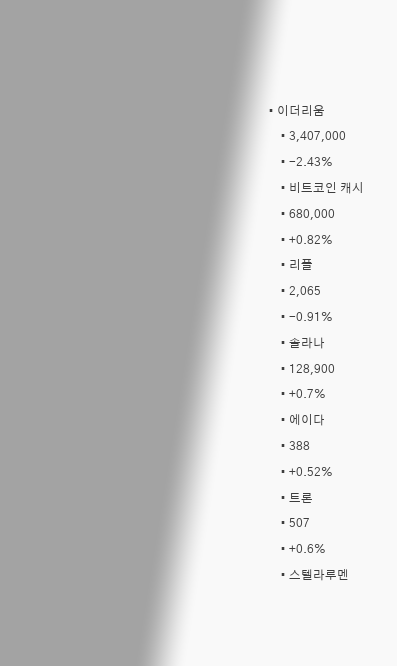• 이더리움
    • 3,407,000
    • -2.43%
    • 비트코인 캐시
    • 680,000
    • +0.82%
    • 리플
    • 2,065
    • -0.91%
    • 솔라나
    • 128,900
    • +0.7%
    • 에이다
    • 388
    • +0.52%
    • 트론
    • 507
    • +0.6%
    • 스텔라루멘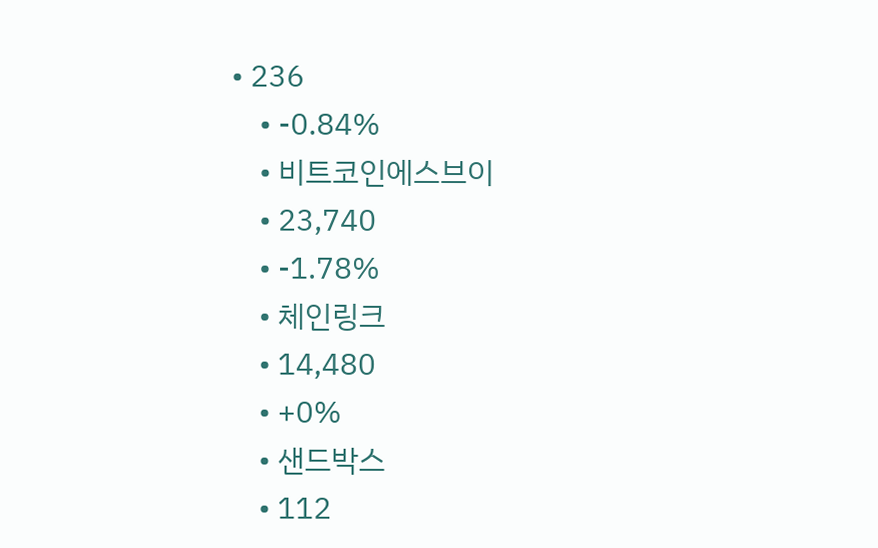• 236
    • -0.84%
    • 비트코인에스브이
    • 23,740
    • -1.78%
    • 체인링크
    • 14,480
    • +0%
    • 샌드박스
    • 112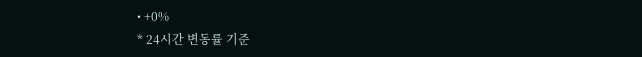• +0%
* 24시간 변동률 기준